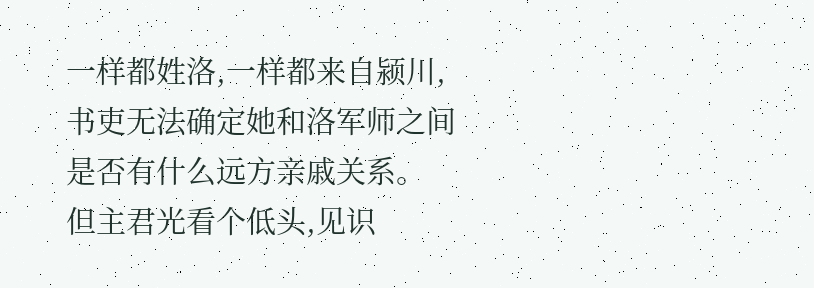一样都姓洛,一样都来自颍川,书吏无法确定她和洛军师之间是否有什么远方亲戚关系。
但主君光看个低头,见识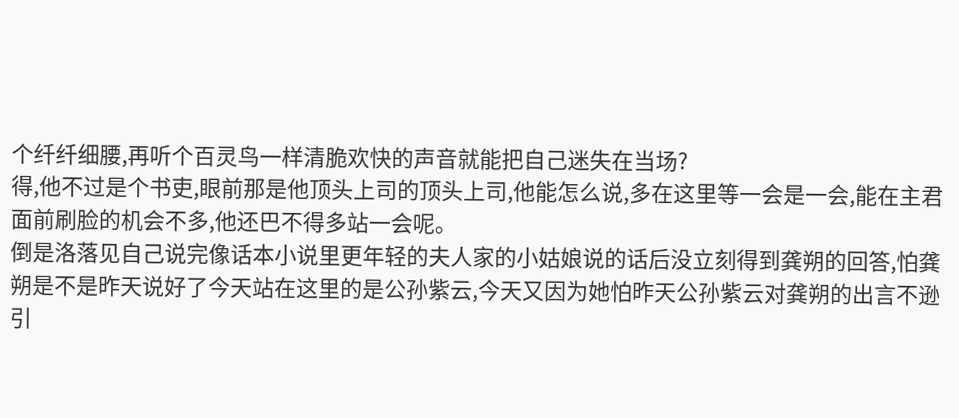个纤纤细腰,再听个百灵鸟一样清脆欢快的声音就能把自己迷失在当场?
得,他不过是个书吏,眼前那是他顶头上司的顶头上司,他能怎么说,多在这里等一会是一会,能在主君面前刷脸的机会不多,他还巴不得多站一会呢。
倒是洛落见自己说完像话本小说里更年轻的夫人家的小姑娘说的话后没立刻得到龚朔的回答,怕龚朔是不是昨天说好了今天站在这里的是公孙紫云,今天又因为她怕昨天公孙紫云对龚朔的出言不逊引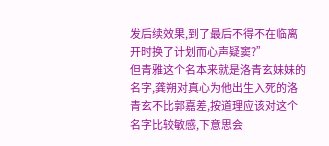发后续效果,到了最后不得不在临离开时换了计划而心声疑窦?”
但青雅这个名本来就是洛青玄妹妹的名字,龚朔对真心为他出生入死的洛青玄不比郭嘉差,按道理应该对这个名字比较敏感,下意思会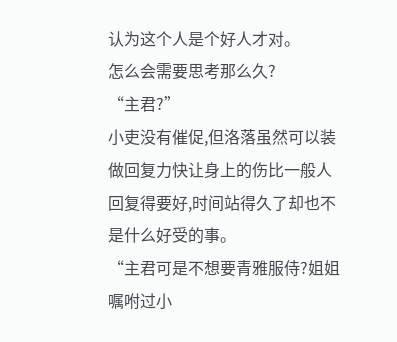认为这个人是个好人才对。
怎么会需要思考那么久?
“主君?”
小吏没有催促,但洛落虽然可以装做回复力快让身上的伤比一般人回复得要好,时间站得久了却也不是什么好受的事。
“主君可是不想要青雅服侍?姐姐嘱咐过小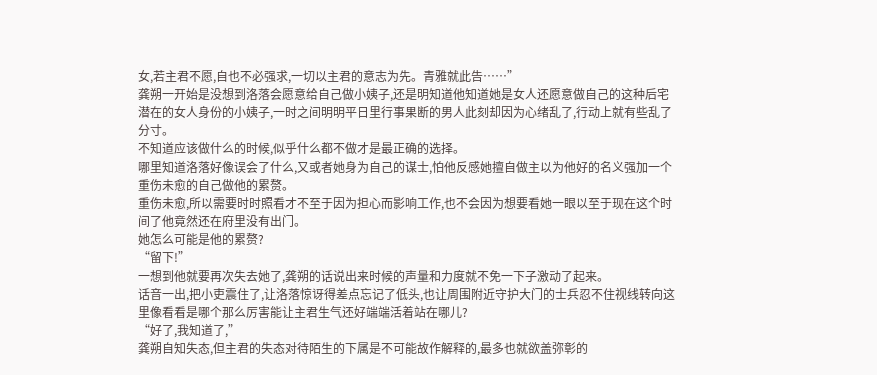女,若主君不愿,自也不必强求,一切以主君的意志为先。青雅就此告……”
龚朔一开始是没想到洛落会愿意给自己做小姨子,还是明知道他知道她是女人还愿意做自己的这种后宅潜在的女人身份的小姨子,一时之间明明平日里行事果断的男人此刻却因为心绪乱了,行动上就有些乱了分寸。
不知道应该做什么的时候,似乎什么都不做才是最正确的选择。
哪里知道洛落好像误会了什么,又或者她身为自己的谋士,怕他反感她擅自做主以为他好的名义强加一个重伤未愈的自己做他的累赘。
重伤未愈,所以需要时时照看才不至于因为担心而影响工作,也不会因为想要看她一眼以至于现在这个时间了他竟然还在府里没有出门。
她怎么可能是他的累赘?
“留下!”
一想到他就要再次失去她了,龚朔的话说出来时候的声量和力度就不免一下子激动了起来。
话音一出,把小吏震住了,让洛落惊讶得差点忘记了低头,也让周围附近守护大门的士兵忍不住视线转向这里像看看是哪个那么厉害能让主君生气还好端端活着站在哪儿?
“好了,我知道了,”
龚朔自知失态,但主君的失态对待陌生的下属是不可能故作解释的,最多也就欲盖弥彰的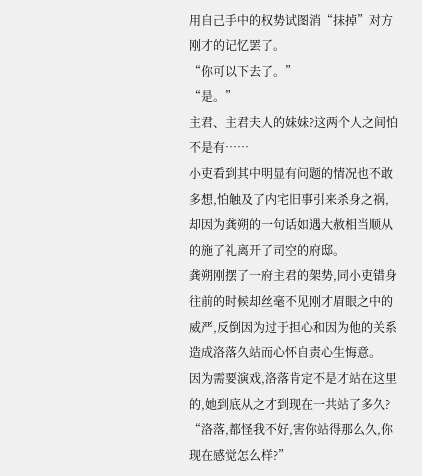用自己手中的权势试图消“抹掉”对方刚才的记忆罢了。
“你可以下去了。”
“是。”
主君、主君夫人的妹妹?这两个人之间怕不是有……
小吏看到其中明显有问题的情况也不敢多想,怕触及了内宅旧事引来杀身之祸,却因为龚朔的一句话如遇大赦相当顺从的施了礼离开了司空的府邸。
龚朔刚摆了一府主君的架势,同小吏错身往前的时候却丝毫不见刚才眉眼之中的威严,反倒因为过于担心和因为他的关系造成洛落久站而心怀自责心生悔意。
因为需要演戏,洛落肯定不是才站在这里的,她到底从之才到现在一共站了多久?
“洛落,都怪我不好,害你站得那么久,你现在感觉怎么样?”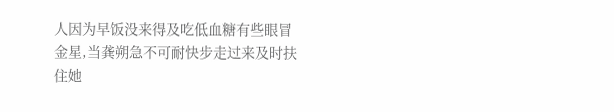人因为早饭没来得及吃低血糖有些眼冒金星,当龚朔急不可耐快步走过来及时扶住她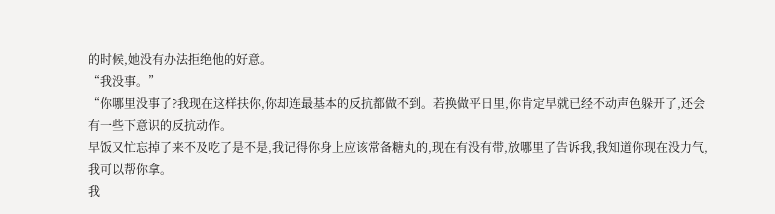的时候,她没有办法拒绝他的好意。
“我没事。”
“你哪里没事了?我现在这样扶你,你却连最基本的反抗都做不到。若换做平日里,你肯定早就已经不动声色躲开了,还会有一些下意识的反抗动作。
早饭又忙忘掉了来不及吃了是不是,我记得你身上应该常备糖丸的,现在有没有带,放哪里了告诉我,我知道你现在没力气,我可以帮你拿。
我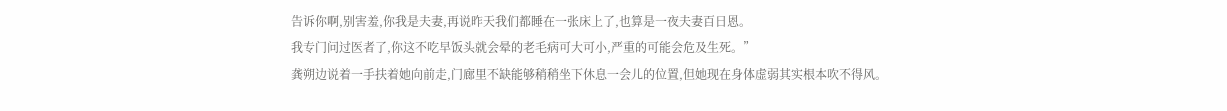告诉你啊,别害羞,你我是夫妻,再说昨天我们都睡在一张床上了,也算是一夜夫妻百日恩。
我专门问过医者了,你这不吃早饭头就会晕的老毛病可大可小,严重的可能会危及生死。”
龚朔边说着一手扶着她向前走,门廊里不缺能够稍稍坐下休息一会儿的位置,但她现在身体虚弱其实根本吹不得风。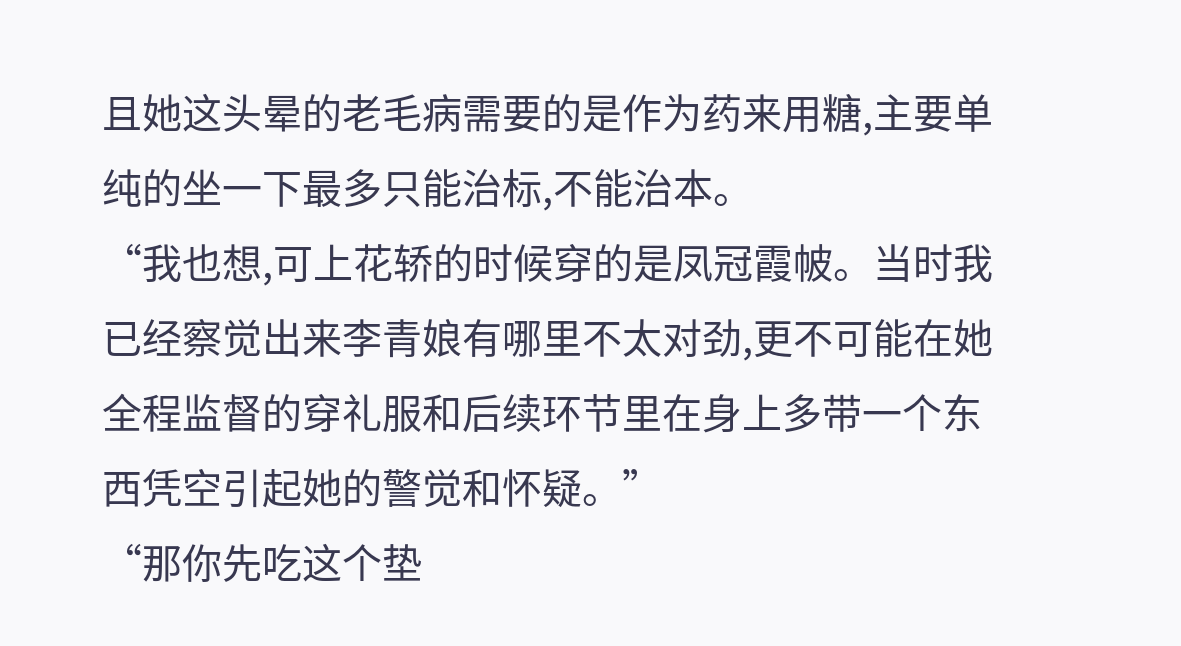且她这头晕的老毛病需要的是作为药来用糖,主要单纯的坐一下最多只能治标,不能治本。
“我也想,可上花轿的时候穿的是凤冠霞帔。当时我已经察觉出来李青娘有哪里不太对劲,更不可能在她全程监督的穿礼服和后续环节里在身上多带一个东西凭空引起她的警觉和怀疑。”
“那你先吃这个垫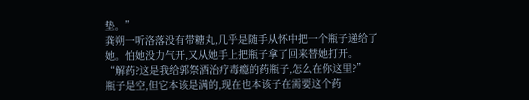垫。”
龚朔一听洛落没有带糖丸,几乎是随手从怀中把一个瓶子递给了她。怕她没力气开,又从她手上把瓶子拿了回来替她打开。
“解药?这是我给郭祭酒治疗毒瘾的药瓶子,怎么在你这里?”
瓶子是空,但它本该是满的,现在也本该子在需要这个药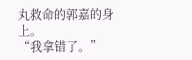丸救命的郭嘉的身上。
“我拿错了。”